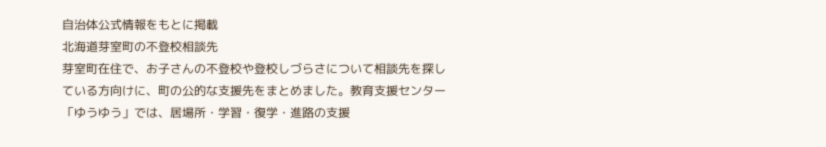自治体公式情報をもとに掲載
北海道芽室町の不登校相談先
芽室町在住で、お子さんの不登校や登校しづらさについて相談先を探している方向けに、町の公的な支援先をまとめました。教育支援センター「ゆうゆう」では、居場所・学習・復学・進路の支援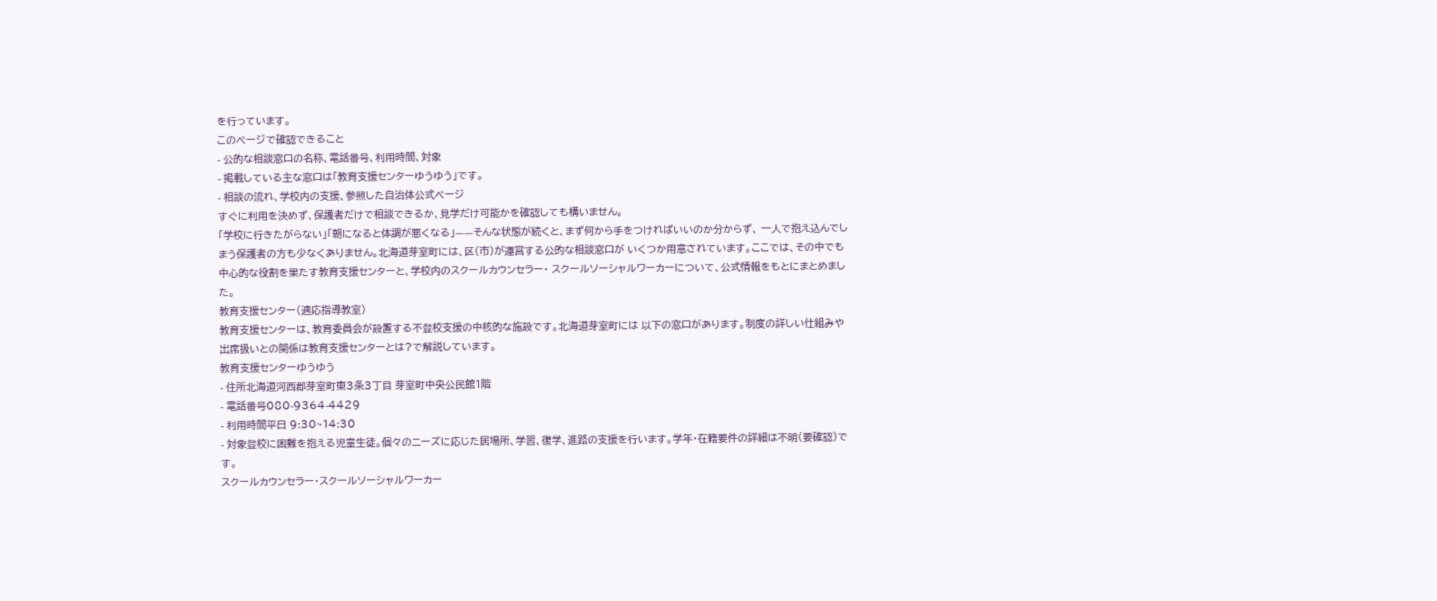を行っています。
このページで確認できること
- 公的な相談窓口の名称、電話番号、利用時間、対象
- 掲載している主な窓口は「教育支援センターゆうゆう」です。
- 相談の流れ、学校内の支援、参照した自治体公式ページ
すぐに利用を決めず、保護者だけで相談できるか、見学だけ可能かを確認しても構いません。
「学校に行きたがらない」「朝になると体調が悪くなる」——そんな状態が続くと、まず何から手をつければいいのか分からず、 一人で抱え込んでしまう保護者の方も少なくありません。北海道芽室町には、区(市)が運営する公的な相談窓口が いくつか用意されています。ここでは、その中でも中心的な役割を果たす教育支援センターと、学校内のスクールカウンセラー・ スクールソーシャルワーカーについて、公式情報をもとにまとめました。
教育支援センター(適応指導教室)
教育支援センターは、教育委員会が設置する不登校支援の中核的な施設です。北海道芽室町には 以下の窓口があります。制度の詳しい仕組みや出席扱いとの関係は教育支援センターとは?で解説しています。
教育支援センターゆうゆう
- 住所北海道河西郡芽室町東3条3丁目 芽室町中央公民館1階
- 電話番号080-9364-4429
- 利用時間平日 9:30~14:30
- 対象登校に困難を抱える児童生徒。個々のニーズに応じた居場所、学習、復学、進路の支援を行います。学年・在籍要件の詳細は不明(要確認)です。
スクールカウンセラー・スクールソーシャルワーカー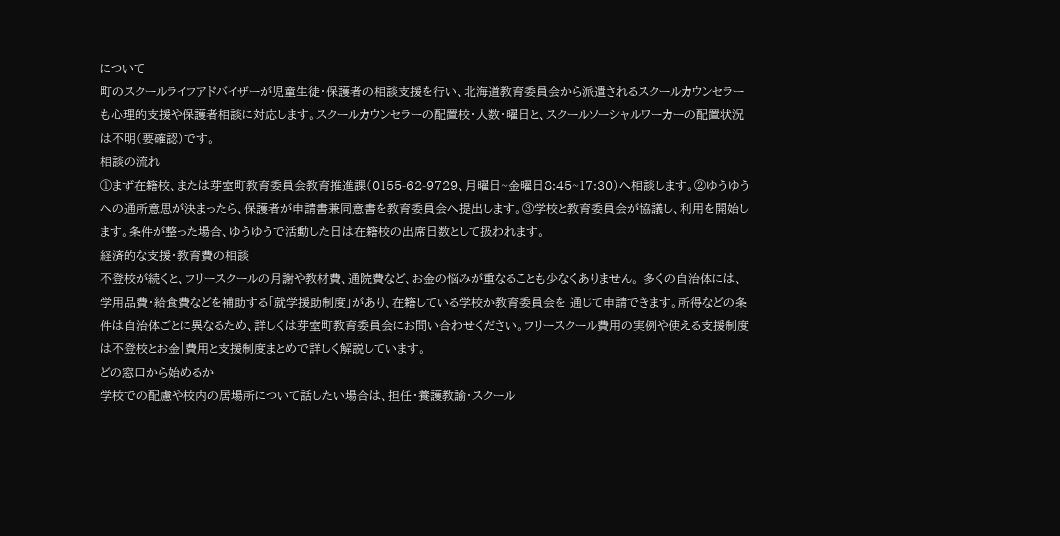について
町のスクールライフアドバイザーが児童生徒・保護者の相談支援を行い、北海道教育委員会から派遣されるスクールカウンセラーも心理的支援や保護者相談に対応します。スクールカウンセラーの配置校・人数・曜日と、スクールソーシャルワーカーの配置状況は不明(要確認)です。
相談の流れ
①まず在籍校、または芽室町教育委員会教育推進課(0155-62-9729、月曜日~金曜日8:45~17:30)へ相談します。②ゆうゆうへの通所意思が決まったら、保護者が申請書兼同意書を教育委員会へ提出します。③学校と教育委員会が協議し、利用を開始します。条件が整った場合、ゆうゆうで活動した日は在籍校の出席日数として扱われます。
経済的な支援・教育費の相談
不登校が続くと、フリースクールの月謝や教材費、通院費など、お金の悩みが重なることも少なくありません。 多くの自治体には、学用品費・給食費などを補助する「就学援助制度」があり、在籍している学校か教育委員会を 通じて申請できます。所得などの条件は自治体ごとに異なるため、詳しくは芽室町教育委員会にお問い合わせください。フリースクール費用の実例や使える支援制度は不登校とお金|費用と支援制度まとめで詳しく解説しています。
どの窓口から始めるか
学校での配慮や校内の居場所について話したい場合は、担任・養護教諭・スクール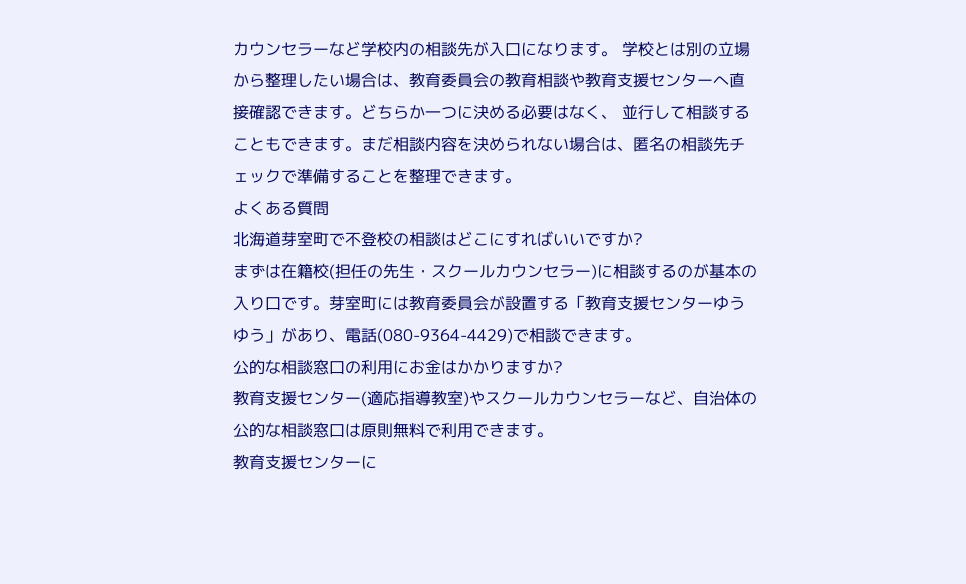カウンセラーなど学校内の相談先が入口になります。 学校とは別の立場から整理したい場合は、教育委員会の教育相談や教育支援センターへ直接確認できます。どちらか一つに決める必要はなく、 並行して相談することもできます。まだ相談内容を決められない場合は、匿名の相談先チェックで準備することを整理できます。
よくある質問
北海道芽室町で不登校の相談はどこにすればいいですか?
まずは在籍校(担任の先生・スクールカウンセラー)に相談するのが基本の入り口です。芽室町には教育委員会が設置する「教育支援センターゆうゆう」があり、電話(080-9364-4429)で相談できます。
公的な相談窓口の利用にお金はかかりますか?
教育支援センター(適応指導教室)やスクールカウンセラーなど、自治体の公的な相談窓口は原則無料で利用できます。
教育支援センターに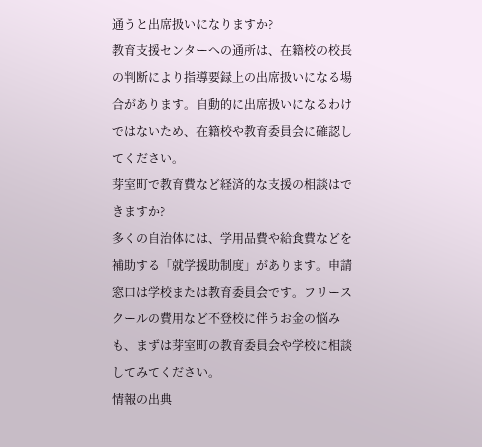通うと出席扱いになりますか?
教育支援センターへの通所は、在籍校の校長の判断により指導要録上の出席扱いになる場合があります。自動的に出席扱いになるわけではないため、在籍校や教育委員会に確認してください。
芽室町で教育費など経済的な支援の相談はできますか?
多くの自治体には、学用品費や給食費などを補助する「就学援助制度」があります。申請窓口は学校または教育委員会です。フリースクールの費用など不登校に伴うお金の悩みも、まずは芽室町の教育委員会や学校に相談してみてください。
情報の出典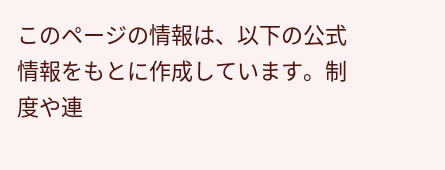このページの情報は、以下の公式情報をもとに作成しています。制度や連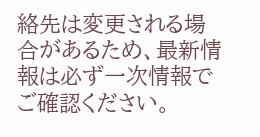絡先は変更される場合があるため、最新情報は必ず一次情報でご確認ください。